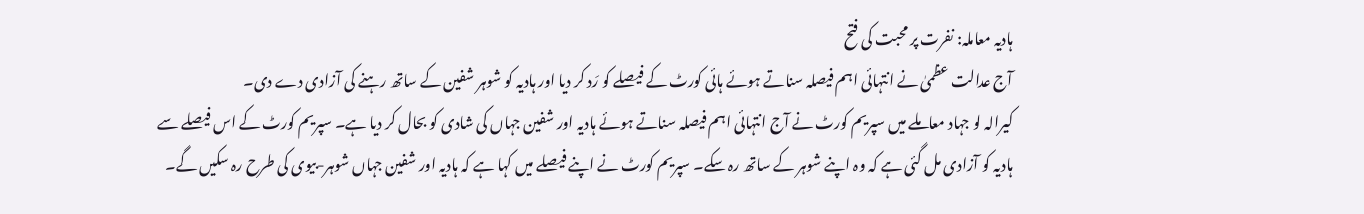ہادیہ معاملہ: نفرت پر محبت کی فتح
آج عدالت عظمیٰ نے انتہائی اہم فیصلہ سناتے ہوئے ہائی کورٹ کے فیصلے کو رَد کر دیا اور ہادیہ کو شوہر شفین کے ساتھ رہنے کی آزادی دے دی۔
کیرالہ لو جہاد معاملے میں سپریم کورٹ نے آج انتہائی اہم فیصلہ سناتے ہوئے ہادیہ اور شفین جہاں کی شادی کو بحال کر دیا ہے۔ سپریم کورٹ کے اس فیصلے سے ہادیہ کو آزادی مل گئی ہے کہ وہ اپنے شوہر کے ساتھ رہ سکے۔ سپریم کورٹ نے اپنے فیصلے میں کہا ہے کہ ہادیہ اور شفین جہاں شوہر-بیوی کی طرح رہ سکیں گے۔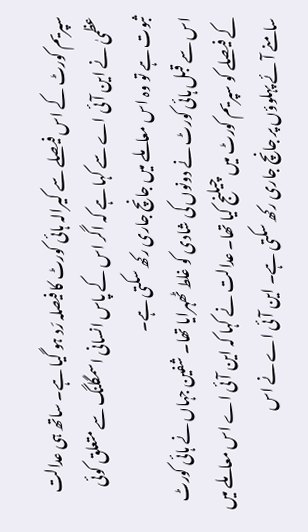سپریم کورٹ کے اس فیصلے سے کیرالہ ہائی کورٹ کا فیصلہ رَد ہو گیا ہے۔ ساتھ ہی عدالت عظمیٰ نے این آئی اے سے کہا ہے کہ اگر اس کے پاس انسانی اسمگلنگ سے متعلق کوئی ثبوت ہے تو وہ اس معاملے میں جانچ جاری رکھ سکتی ہے۔
اس سے قبل ہائی کورٹ نے دونوں کی شادی کو غلط ٹھہرایا تھا۔ شفین جہاں نے ہائی کورٹ کے فیصلے کو سپریم کورٹ میں چیلنج کیا تھا۔ عدالت نے کہا کہ این آئی اے اس معاملے میں سامنے آئے پہلوؤں پر جانچ جاری رکھ سکتی ہے۔ این آئی اے نے اس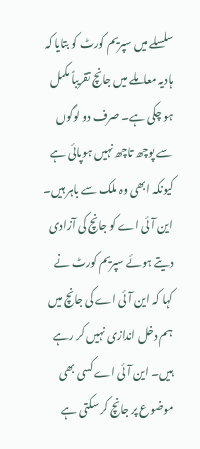سلسلے میں سپریم کورٹ کو بتایا کہ ہادیہ معاملے میں جانچ تقریباً مکمل ہو چکی ہے۔ صرف دو لوگوں سے پوچھ تاچھ نہیں ہوپائی ہے کیونکہ ابھی وہ ملک سے باہر ہیں۔
این آئی اے کو جانچ کی آزادی دیتے ہوئے سپریم کورٹ نے کہا کہ این آئی اے کی جانچ میں ہم دخل اندازی نہیں کر رہے ہیں۔ این آئی اے کسی بھی موضوع پر جانچ کر سکتی ہے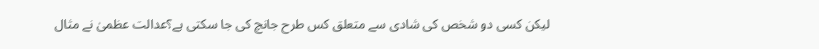لیکن کسی دو شخص کی شادی سے متعلق کس طرح جانچ کی جا سکتی ہے؟عدالت عظمیٰ نے مثال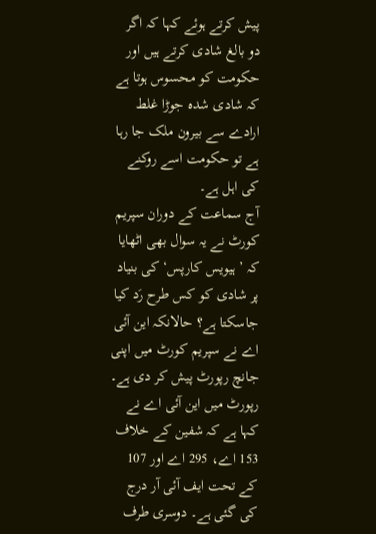پیش کرتے ہوئے کہا کہ اگر دو بالغ شادی کرتے ہیں اور حکومت کو محسوس ہوتا ہے کہ شادی شدہ جوڑا غلط ارادے سے بیرون ملک جا رہا ہے تو حکومت اسے روکنے کی اہل ہے۔
آج سماعت کے دوران سپریم کورٹ نے یہ سوال بھی اٹھایا کہ ’ہیویس کارپس‘ کی بنیاد پر شادی کو کس طرح رَد کیا جاسکتا ہے؟ حالانکہ این آئی اے نے سپریم کورٹ میں اپنی جانچ رپورٹ پیش کر دی ہے۔ رپورٹ میں این آئی اے نے کہا ہے کہ شفین کے خلاف 153 اے، 295 اے اور 107 کے تحت ایف آئی آر درج کی گئی ہے۔ دوسری طرف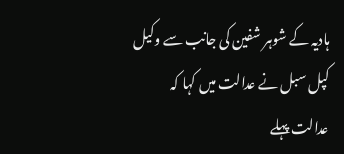ہادیہ کے شوہر شفین کی جانب سے وکیل کپل سبل نے عدالت میں کہا کہ عدالت پہلے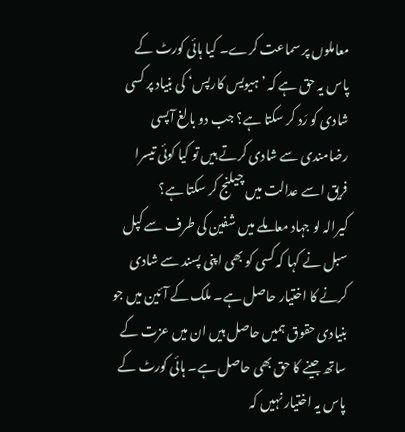معاملوں پر سماعت کرے۔ کیا ہائی کورٹ کے پاس یہ حق ہے کہ ’ہیویس کارپس‘ کی بنیاد پر کسی شادی کو رَد کر سکتا ہے؟ جب دو بالغ آپسی رضامندی سے شادی کرتے ہیں تو کیا کوئی تیسرا فریق اسے عدالت میں چیلنج کر سکتا ہے؟
کیرالہ لو جہاد معاملے میں شفین کی طرف سے کپل سبل نے کہا کہ کسی کو بھی اپنی پسند سے شادی کرنے کا اختیار حاصل ہے۔ ملک کے آئین میں جو بنیادی حقوق ہمیں حاصل ہیں ان میں عزت کے ساتھ جینے کا حق بھی حاصل ہے۔ ہائی کورٹ کے پاس یہ اختیار نہیں کہ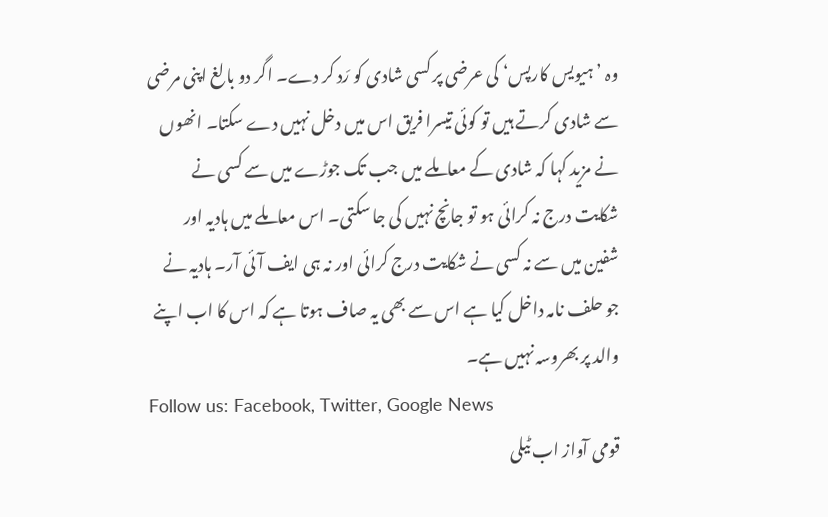وہ ’ہیویس کارپس‘ کی عرضی پر کسی شادی کو رَد کر دے۔ اگر دو بالغ اپنی مرضی سے شادی کرتے ہیں تو کوئی تیسرا فریق اس میں دخل نہیں دے سکتا۔ انھوں نے مزید کہا کہ شادی کے معاملے میں جب تک جوڑے میں سے کسی نے شکایت درج نہ کرائی ہو تو جانچ نہیں کی جا سکتی۔ اس معاملے میں ہادیہ اور شفین میں سے نہ کسی نے شکایت درج کرائی اور نہ ہی ایف آئی آر۔ ہادیہ نے جو حلف نامہ داخل کیا ہے اس سے بھی یہ صاف ہوتا ہے کہ اس کا اب اپنے والد پر بھروسہ نہیں ہے۔
Follow us: Facebook, Twitter, Google News
قومی آواز اب ٹیلی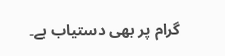گرام پر بھی دستیاب ہے۔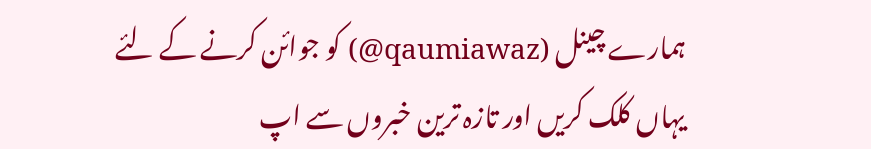ہمارے چینل (qaumiawaz@) کو جوائن کرنے کے لئے یہاں کلک کریں اور تازہ ترین خبروں سے اپ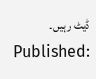ڈیٹ رہیں۔
Published: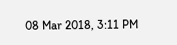08 Mar 2018, 3:11 PM